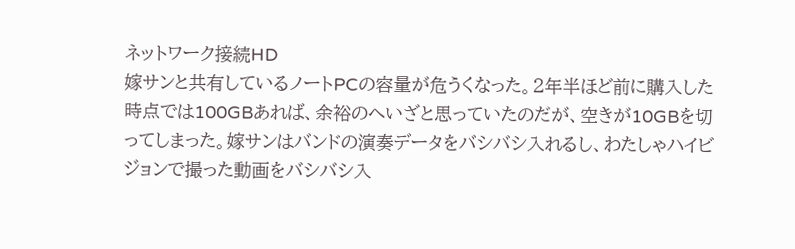ネットワーク接続HD
嫁サンと共有しているノートPCの容量が危うくなった。2年半ほど前に購入した時点では100GBあれば、余裕のへいざと思っていたのだが、空きが10GBを切ってしまった。嫁サンはバンドの演奏データをバシバシ入れるし、わたしゃハイビジョンで撮った動画をバシバシ入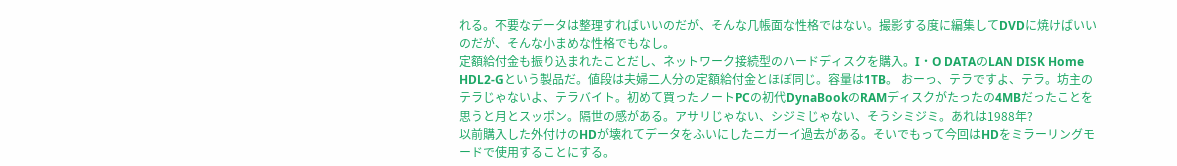れる。不要なデータは整理すればいいのだが、そんな几帳面な性格ではない。撮影する度に編集してDVDに焼けばいいのだが、そんな小まめな性格でもなし。
定額給付金も振り込まれたことだし、ネットワーク接続型のハードディスクを購入。I・O DATAのLAN DISK Home HDL2-Gという製品だ。値段は夫婦二人分の定額給付金とほぼ同じ。容量は1TB。 おーっ、テラですよ、テラ。坊主のテラじゃないよ、テラバイト。初めて買ったノートPCの初代DynaBookのRAMディスクがたったの4MBだったことを思うと月とスッポン。隔世の感がある。アサリじゃない、シジミじゃない、そうシミジミ。あれは1988年?
以前購入した外付けのHDが壊れてデータをふいにしたニガーイ過去がある。そいでもって今回はHDをミラーリングモードで使用することにする。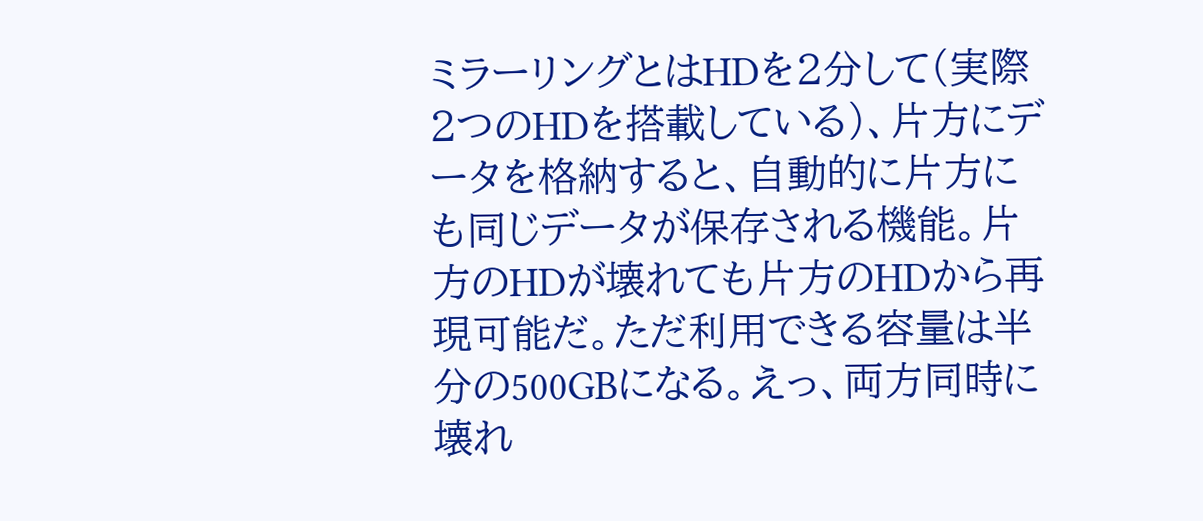ミラーリングとはHDを2分して(実際2つのHDを搭載している)、片方にデータを格納すると、自動的に片方にも同じデータが保存される機能。片方のHDが壊れても片方のHDから再現可能だ。ただ利用できる容量は半分の500GBになる。えっ、両方同時に壊れ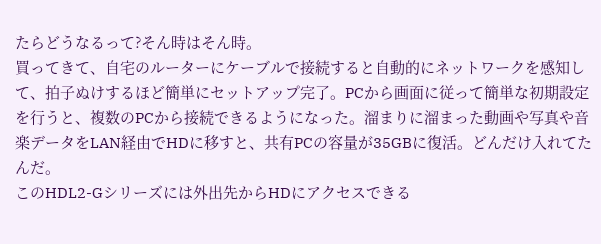たらどうなるって?そん時はそん時。
買ってきて、自宅のルーターにケーブルで接続すると自動的にネットワークを感知して、拍子ぬけするほど簡単にセットアップ完了。PCから画面に従って簡単な初期設定を行うと、複数のPCから接続できるようになった。溜まりに溜まった動画や写真や音楽データをLAN経由でHDに移すと、共有PCの容量が35GBに復活。どんだけ入れてたんだ。
このHDL2-Gシリーズには外出先からHDにアクセスできる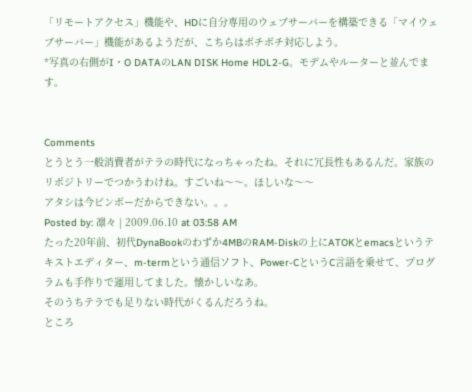「リモートアクセス」機能や、HDに自分専用のウェブサーバーを構築できる「マイウェブサーバー」機能があるようだが、こちらはボチボチ対応しよう。
*写真の右側がI・O DATAのLAN DISK Home HDL2-G。モデムやルーターと並んでます。


Comments
とうとう一般消費者がテラの時代になっちゃったね。それに冗長性もあるんだ。家族のリポジトリーでつかうわけね。すごいね〜〜。ほしいな〜〜
アタシは今ビンボーだからできない。。。
Posted by: 凛々 | 2009.06.10 at 03:58 AM
たった20年前、初代DynaBookのわずか4MBのRAM-Diskの上にATOKとemacsというテキストエディター、m-termという通信ソフト、Power-CというC言語を乗せて、プログラムも手作りで運用してました。懐かしいなあ。
そのうちテラでも足りない時代がくるんだろうね。
ところ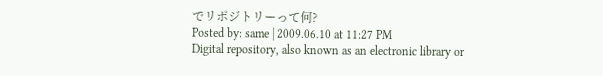でリポジトリーって何?
Posted by: same | 2009.06.10 at 11:27 PM
Digital repository, also known as an electronic library or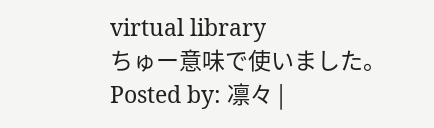virtual library
ちゅー意味で使いました。
Posted by: 凛々 |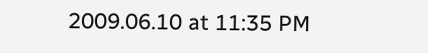2009.06.10 at 11:35 PM